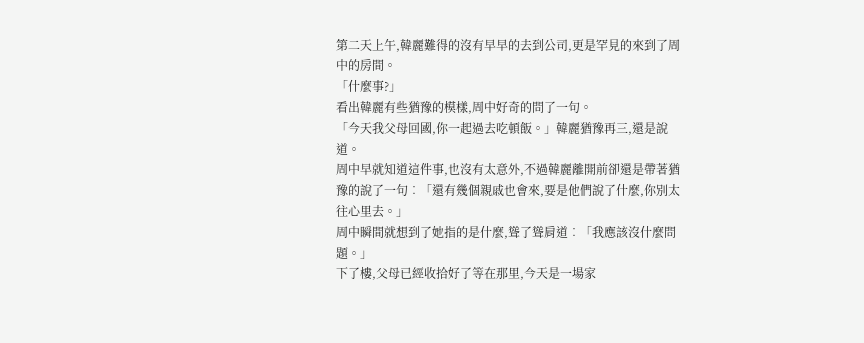第二天上午,韓麗難得的沒有早早的去到公司,更是罕見的來到了周中的房間。
「什麼事?」
看出韓麗有些猶豫的模樣,周中好奇的問了一句。
「今天我父母回國,你一起過去吃頓飯。」韓麗猶豫再三,還是說道。
周中早就知道這件事,也沒有太意外,不過韓麗離開前卻還是帶著猶豫的說了一句︰「還有幾個親戚也會來,要是他們說了什麼,你別太往心里去。」
周中瞬間就想到了她指的是什麼,聳了聳肩道︰「我應該沒什麼問題。」
下了樓,父母已經收拾好了等在那里,今天是一場家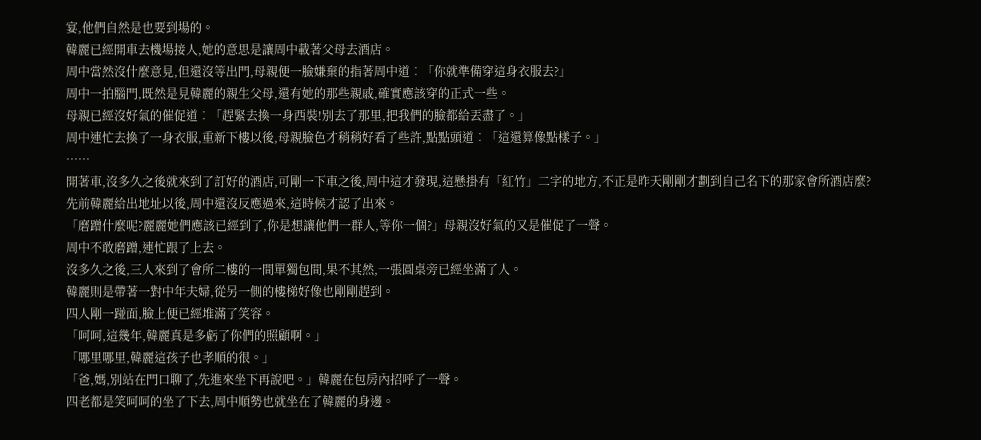宴,他們自然是也要到場的。
韓麗已經開車去機場接人,她的意思是讓周中載著父母去酒店。
周中當然沒什麼意見,但還沒等出門,母親便一臉嫌棄的指著周中道︰「你就準備穿這身衣服去?」
周中一拍腦門,既然是見韓麗的親生父母,還有她的那些親戚,確實應該穿的正式一些。
母親已經沒好氣的催促道︰「趕緊去換一身西裝!別去了那里,把我們的臉都給丟盡了。」
周中連忙去換了一身衣服,重新下樓以後,母親臉色才稍稍好看了些許,點點頭道︰「這還算像點樣子。」
……
開著車,沒多久之後就來到了訂好的酒店,可剛一下車之後,周中這才發現,這懸掛有「紅竹」二字的地方,不正是昨天剛剛才劃到自己名下的那家會所酒店麼?
先前韓麗給出地址以後,周中還沒反應過來,這時候才認了出來。
「磨蹭什麼呢?麗麗她們應該已經到了,你是想讓他們一群人,等你一個?」母親沒好氣的又是催促了一聲。
周中不敢磨蹭,連忙跟了上去。
沒多久之後,三人來到了會所二樓的一間單獨包間,果不其然,一張圓桌旁已經坐滿了人。
韓麗則是帶著一對中年夫婦,從另一側的樓梯好像也剛剛趕到。
四人剛一踫面,臉上便已經堆滿了笑容。
「呵呵,這幾年,韓麗真是多虧了你們的照顧啊。」
「哪里哪里,韓麗這孩子也孝順的很。」
「爸,媽,別站在門口聊了,先進來坐下再說吧。」韓麗在包房內招呼了一聲。
四老都是笑呵呵的坐了下去,周中順勢也就坐在了韓麗的身邊。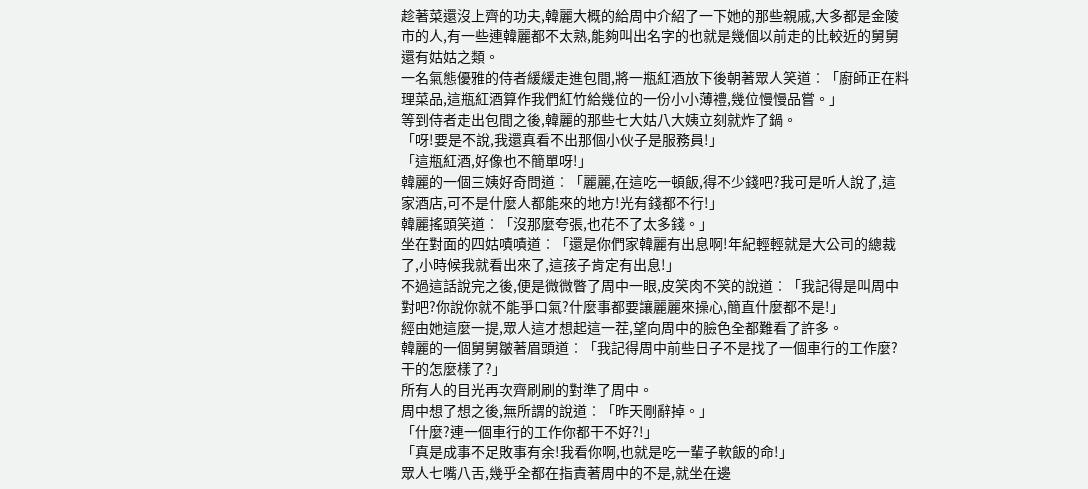趁著菜還沒上齊的功夫,韓麗大概的給周中介紹了一下她的那些親戚,大多都是金陵市的人,有一些連韓麗都不太熟,能夠叫出名字的也就是幾個以前走的比較近的舅舅還有姑姑之類。
一名氣態優雅的侍者緩緩走進包間,將一瓶紅酒放下後朝著眾人笑道︰「廚師正在料理菜品,這瓶紅酒算作我們紅竹給幾位的一份小小薄禮,幾位慢慢品嘗。」
等到侍者走出包間之後,韓麗的那些七大姑八大姨立刻就炸了鍋。
「呀!要是不說,我還真看不出那個小伙子是服務員!」
「這瓶紅酒,好像也不簡單呀!」
韓麗的一個三姨好奇問道︰「麗麗,在這吃一頓飯,得不少錢吧?我可是听人說了,這家酒店,可不是什麼人都能來的地方!光有錢都不行!」
韓麗搖頭笑道︰「沒那麼夸張,也花不了太多錢。」
坐在對面的四姑嘖嘖道︰「還是你們家韓麗有出息啊!年紀輕輕就是大公司的總裁了,小時候我就看出來了,這孩子肯定有出息!」
不過這話說完之後,便是微微瞥了周中一眼,皮笑肉不笑的說道︰「我記得是叫周中對吧?你說你就不能爭口氣?什麼事都要讓麗麗來操心,簡直什麼都不是!」
經由她這麼一提,眾人這才想起這一茬,望向周中的臉色全都難看了許多。
韓麗的一個舅舅皺著眉頭道︰「我記得周中前些日子不是找了一個車行的工作麼?干的怎麼樣了?」
所有人的目光再次齊刷刷的對準了周中。
周中想了想之後,無所謂的說道︰「昨天剛辭掉。」
「什麼?連一個車行的工作你都干不好?!」
「真是成事不足敗事有余!我看你啊,也就是吃一輩子軟飯的命!」
眾人七嘴八舌,幾乎全都在指責著周中的不是,就坐在邊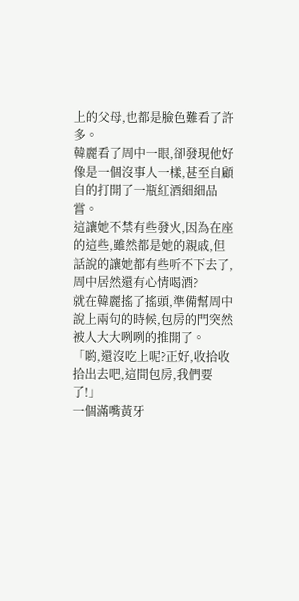上的父母,也都是臉色難看了許多。
韓麗看了周中一眼,卻發現他好像是一個沒事人一樣,甚至自顧自的打開了一瓶紅酒細細品嘗。
這讓她不禁有些發火,因為在座的這些,雖然都是她的親戚,但話說的讓她都有些听不下去了,周中居然還有心情喝酒?
就在韓麗搖了搖頭,準備幫周中說上兩句的時候,包房的門突然被人大大咧咧的推開了。
「喲,還沒吃上呢?正好,收拾收拾出去吧,這間包房,我們要了!」
一個滿嘴黃牙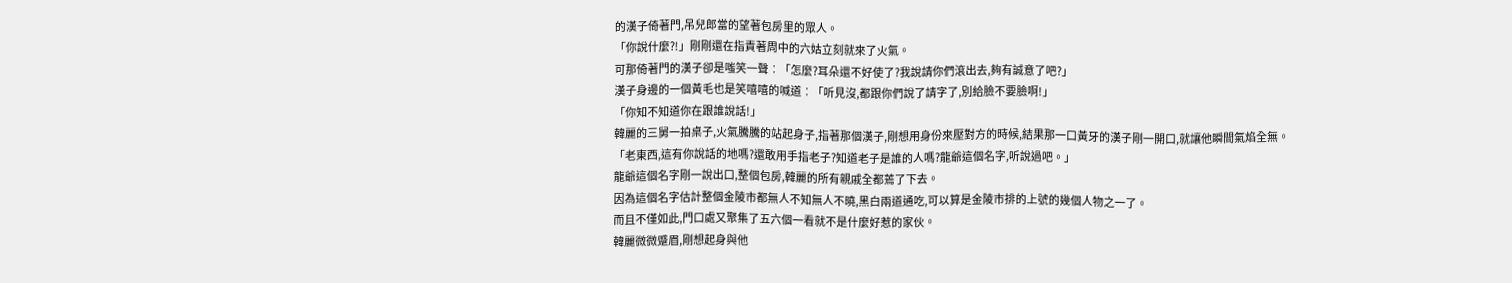的漢子倚著門,吊兒郎當的望著包房里的眾人。
「你說什麼?!」剛剛還在指責著周中的六姑立刻就來了火氣。
可那倚著門的漢子卻是嗤笑一聲︰「怎麼?耳朵還不好使了?我說請你們滾出去,夠有誠意了吧?」
漢子身邊的一個黃毛也是笑嘻嘻的喊道︰「听見沒,都跟你們說了請字了,別給臉不要臉啊!」
「你知不知道你在跟誰說話!」
韓麗的三舅一拍桌子,火氣騰騰的站起身子,指著那個漢子,剛想用身份來壓對方的時候,結果那一口黃牙的漢子剛一開口,就讓他瞬間氣焰全無。
「老東西,這有你說話的地嗎?還敢用手指老子?知道老子是誰的人嗎?龍爺這個名字,听說過吧。」
龍爺這個名字剛一說出口,整個包房,韓麗的所有親戚全都蔫了下去。
因為這個名字估計整個金陵市都無人不知無人不曉,黑白兩道通吃,可以算是金陵市排的上號的幾個人物之一了。
而且不僅如此,門口處又聚集了五六個一看就不是什麼好惹的家伙。
韓麗微微蹙眉,剛想起身與他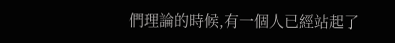們理論的時候,有一個人已經站起了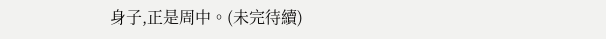身子,正是周中。(未完待續)